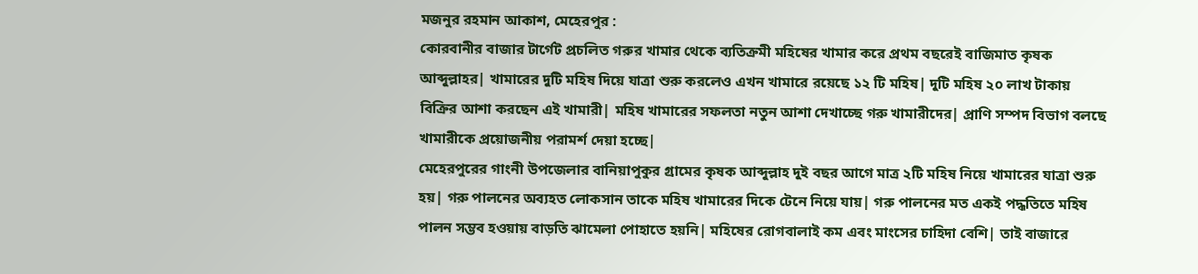মজনুর রহমান আকাশ, মেহেরপুর :
কোরবানীর বাজার টার্গেট প্রচলিত গরুর খামার থেকে ব্যতিক্রমী মহিষের খামার করে প্রথম বছরেই বাজিমাত কৃষক আব্দুল্লাহর| খামারের দুটি মহিষ দিয়ে যাত্রা শুরু করলেও এখন খামারে রয়েছে ১২ টি মহিষ| দুটি মহিষ ২০ লাখ টাকায় বিক্রির আশা করছেন এই খামারী| মহিষ খামারের সফলতা নতুন আশা দেখাচ্ছে গরু খামারীদের| প্রাণি সম্পদ বিভাগ বলছে খামারীকে প্রয়োজনীয় পরামর্শ দেয়া হচ্ছে|
মেহেরপুরের গাংনী উপজেলার বানিয়াপুকুর গ্রামের কৃষক আব্দুল্লাহ দুই বছর আগে মাত্র ২টি মহিষ নিয়ে খামারের যাত্রা শুরু হয়| গরু পালনের অব্যহত লোকসান তাকে মহিষ খামারের দিকে টেনে নিয়ে যায়| গরু পালনের মত একই পদ্ধতিতে মহিষ পালন সম্ভব হওয়ায় বাড়তি ঝামেলা পোহাতে হয়নি| মহিষের রোগবালাই কম এবং মাংসের চাহিদা বেশি| তাই বাজারে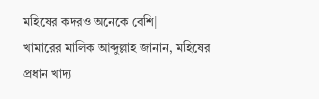মহিষের কদরও অনেকে বেশি|
খামারের মালিক আব্দুল্লাহ জানান, মহিষের প্রধান খাদ্য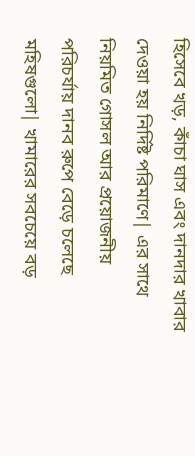হিসেবে খড়, কাঁচা ঘাস এবং দানদার খাবার দেওয়া হয় নির্দিষ্ট পরিমাণে| এর সাথে নিয়মিত গোসল আর প্রয়োজনীয় পরিচর্যায় দানব রুপে বেড়ে চলেছে মহিষগুলো| খামারের সবচেয়ে বড়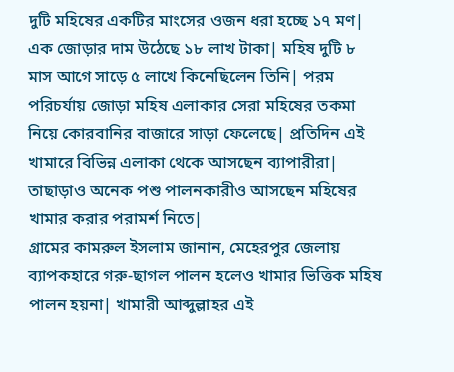দুটি মহিষের একটির মাংসের ওজন ধরা হচ্ছে ১৭ মণ| এক জোড়ার দাম উঠেছে ১৮ লাখ টাকা| মহিষ দুটি ৮ মাস আগে সাড়ে ৫ লাখে কিনেছিলেন তিনি| পরম পরিচর্যায় জোড়া মহিষ এলাকার সেরা মহিষের তকমা নিয়ে কোরবানির বাজারে সাড়া ফেলেছে| প্রতিদিন এই খামারে বিভিন্ন এলাকা থেকে আসছেন ব্যাপারীরা| তাছাড়াও অনেক পশু পালনকারীও আসছেন মহিষের খামার করার পরামর্শ নিতে|
গ্রামের কামরুল ইসলাম জানান, মেহেরপুর জেলায় ব্যাপকহারে গরু-ছাগল পালন হলেও খামার ভিত্তিক মহিষ পালন হয়না| খামারী আব্দুল্লাহর এই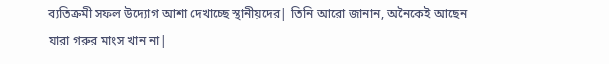ব্যতিক্রমী সফল উদ্যোগ আশা দেখাচ্ছে স্থানীয়দের| তিনি আরো জানান, অনৈকেই আছেন যারা গরুর মাংস খান না|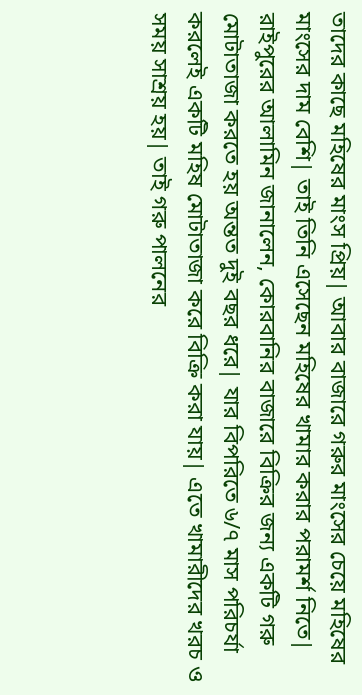তাদের কাছে মহিষের মাংস প্রিয়| আবার বাজারে গরুর মাংসের চেয়ে মহিষের মাংসের দাম বেশি| তাই তিনি এসেছেন মহিষের খামার করার পরামর্শ নিতে|
রাইপুরের আলামিন জানালেন, কোরবানির বাজারে বিক্রির জন্য একটি গরু মোটাতাজা করতে হয় অন্তত দুই বছর ধরে| যার বিপরিতে ৬/৭ মাস পরিচর্যা করলেই একটি মহিষ মোটাতাজা করে বিক্রি করা যায়| এতে খামারীদের খরচ ও সময় সাশ্রয় হয়| তাই গরু পালনের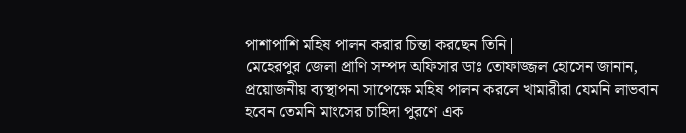পাশাপাশি মহিষ পালন করার চিন্তা করছেন তিনি|
মেহেরপুর জেলা প্রাণি সম্পদ অফিসার ডাঃ তোফাজ্জল হোসেন জানান, প্রয়োজনীয় ব্যস্থাপনা সাপেক্ষে মহিষ পালন করলে খামারীরা যেমনি লাভবান হবেন তেমনি মাংসের চাহিদা পুরণে এক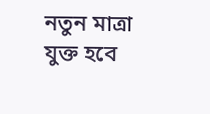নতুন মাত্রা যুক্ত হবে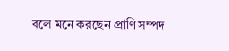বলে মনে করছেন প্রাণি সম্পদ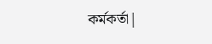কর্মকর্তা|